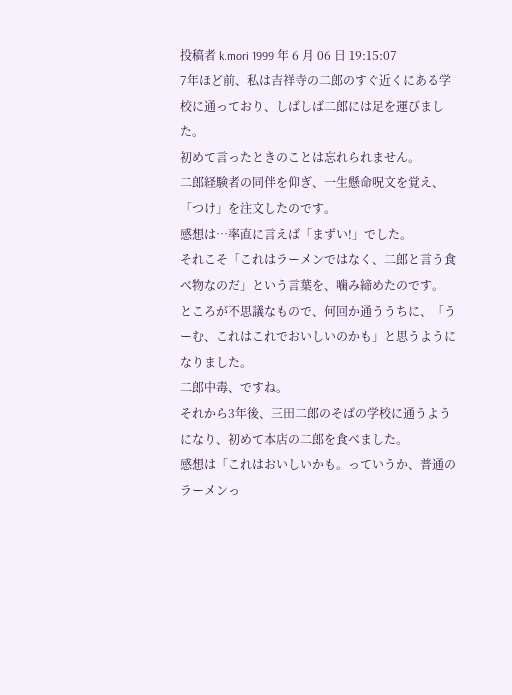投稿者 k.mori 1999 年 6 月 06 日 19:15:07
7年ほど前、私は吉祥寺の二郎のすぐ近くにある学校に通っており、しばしば二郎には足を運びました。
初めて言ったときのことは忘れられません。
二郎経験者の同伴を仰ぎ、一生懸命呪文を覚え、「つけ」を注文したのです。
感想は…率直に言えば「まずい!」でした。
それこそ「これはラーメンではなく、二郎と言う食べ物なのだ」という言葉を、噛み締めたのです。
ところが不思議なもので、何回か通ううちに、「うーむ、これはこれでおいしいのかも」と思うようになりました。
二郎中毒、ですね。
それから3年後、三田二郎のそばの学校に通うようになり、初めて本店の二郎を食べました。
感想は「これはおいしいかも。っていうか、普通のラーメンっ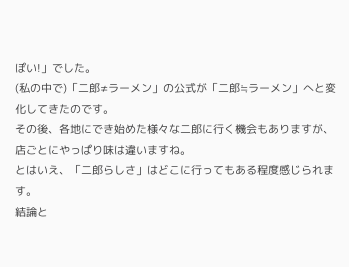ぽい!」でした。
(私の中で)「二郎≠ラーメン」の公式が「二郎≒ラーメン」へと変化してきたのです。
その後、各地にでき始めた様々な二郎に行く機会もありますが、店ごとにやっぱり味は違いますね。
とはいえ、「二郎らしさ」はどこに行ってもある程度感じられます。
結論と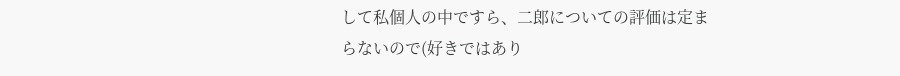して私個人の中ですら、二郎についての評価は定まらないので(好きではあり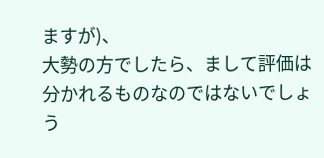ますが)、
大勢の方でしたら、まして評価は分かれるものなのではないでしょう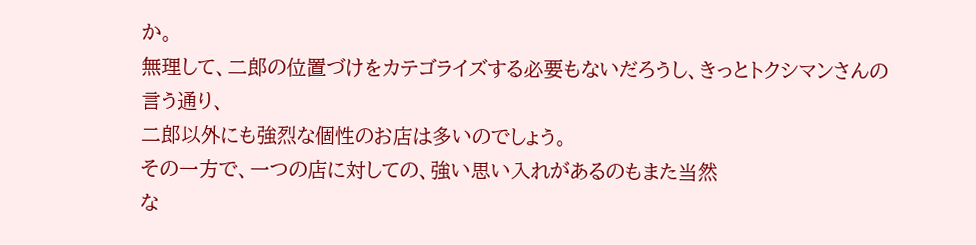か。
無理して、二郎の位置づけをカテゴライズする必要もないだろうし、きっとトクシマンさんの言う通り、
二郎以外にも強烈な個性のお店は多いのでしょう。
その一方で、一つの店に対しての、強い思い入れがあるのもまた当然
な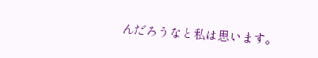んだろうなと私は思います。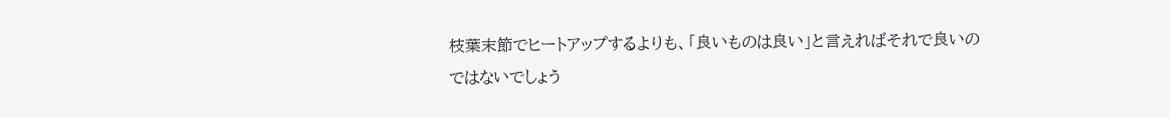枝葉末節でヒートアップするよりも、「良いものは良い」と言えればそれで良いのではないでしょう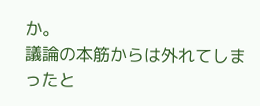か。
議論の本筋からは外れてしまったと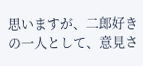思いますが、二郎好きの一人として、意見さ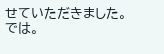せていただきました。
では。